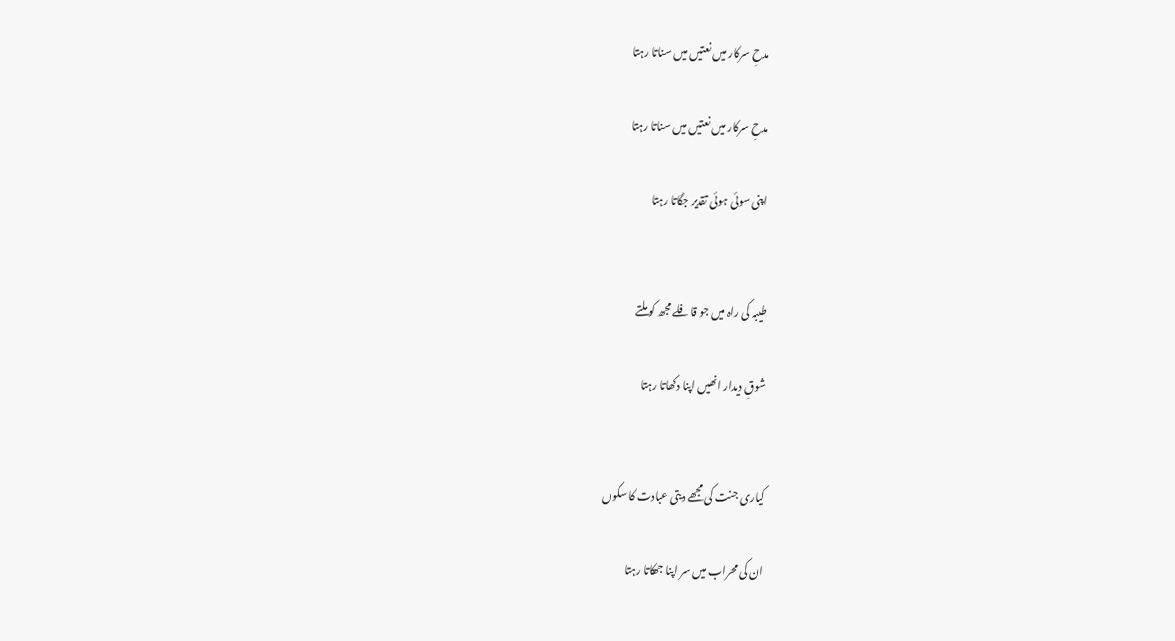مدحِ سرکار میں نعتیں میں سناتا رہتا

مدحِ سرکار میں نعتیں میں سناتا رہتا

اپنی سوئی ہوئی تقدیر جگاتا رہتا


طیبہ کی راہ میں جو قافلے مجھ کو ملتے

شوقِ دیدار انھیں اپنا دکھاتا رہتا


کیاری جنت کی مجھے دیتی عبادت کا سکوں

ان کی محراب میں سر اپنا جھکاتا رہتا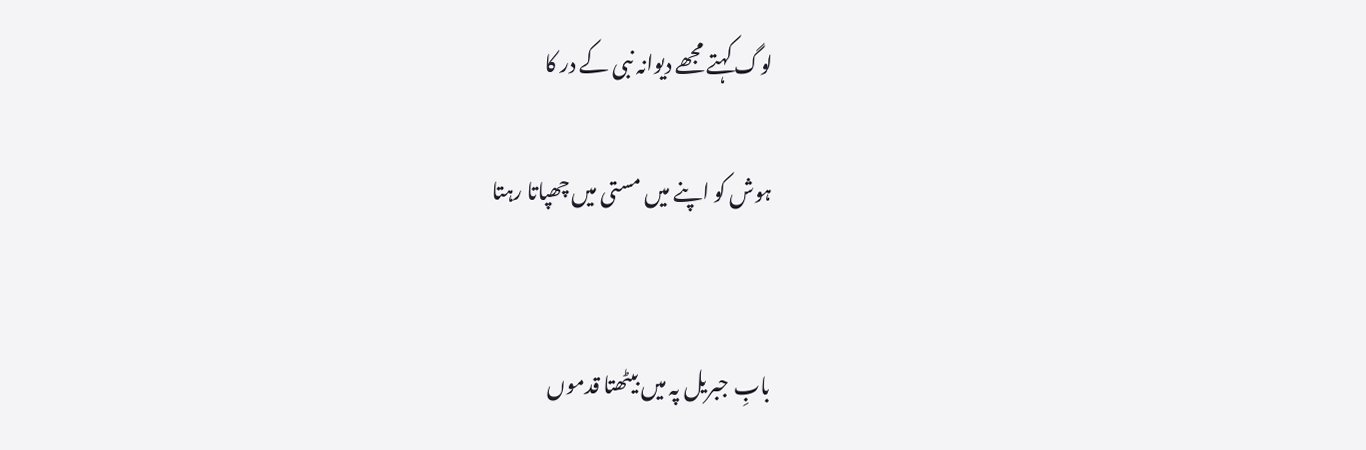لوگ کہتے مجھے دیوانہ نبی کے در کا

ہوش کو اپنے میں مستی میں چھپاتا رہتا


بابِ جبریل پہ میں بیٹھتا قدموں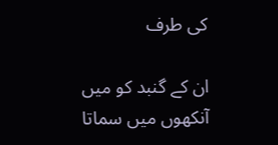کی طرف

ان کے گنبد کو میں آنکھوں میں سماتا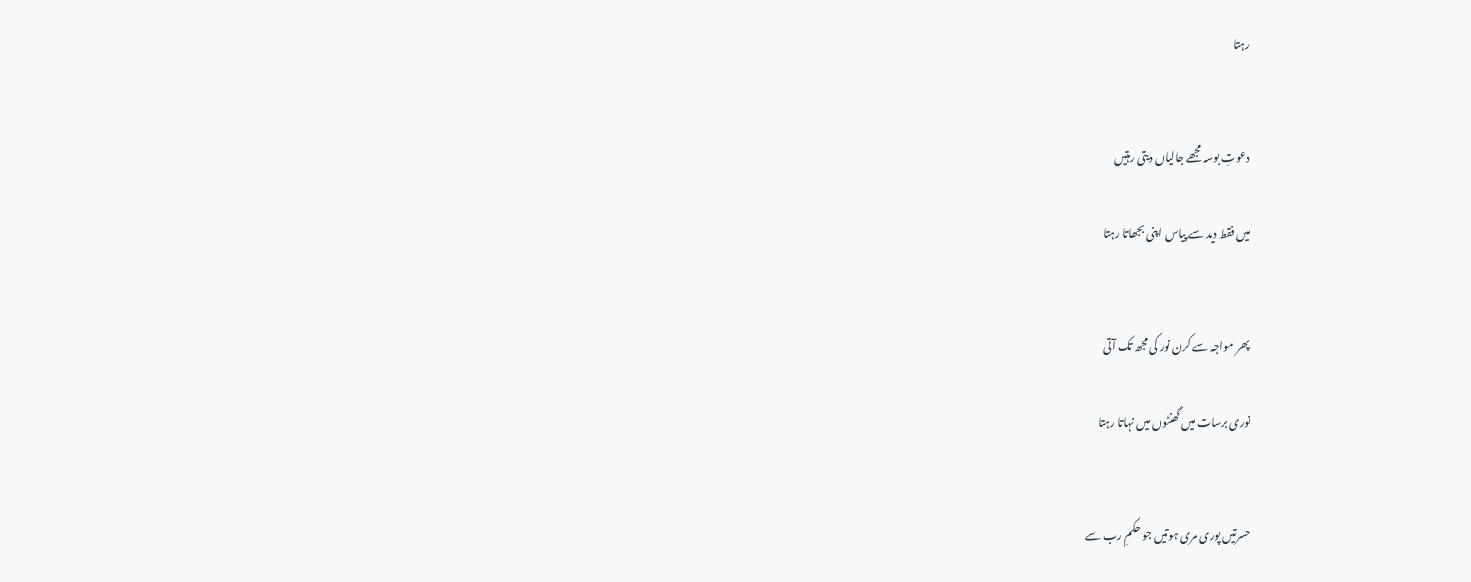رہتا


دعوتِ بوسہ مجھے جالیاں دیتی رہتیں

میں فقط دید سے پیاس اپنی بجھاتا رہتا


پھر مواجہ سے کرن نور کی مجھ تک آتی

نوری برسات میں گھنٹوں میں نہاتا رہتا


حسرتیں پوری مری ہوتیں جو حکمِ رب سے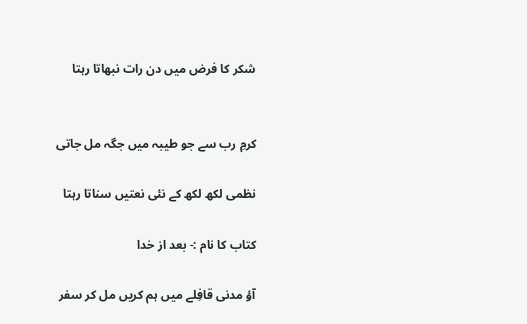شکر کا فرض میں دن رات نبھاتا رہتا


کرمِ رب سے جو طیبہ میں جگہ مل جاتی

نظمی لکھ لکھ کے نئی نعتیں سناتا رہتا

کتاب کا نام :- بعد از خدا

آؤ مدنی قافِلے میں ہم کریں مل کر سفر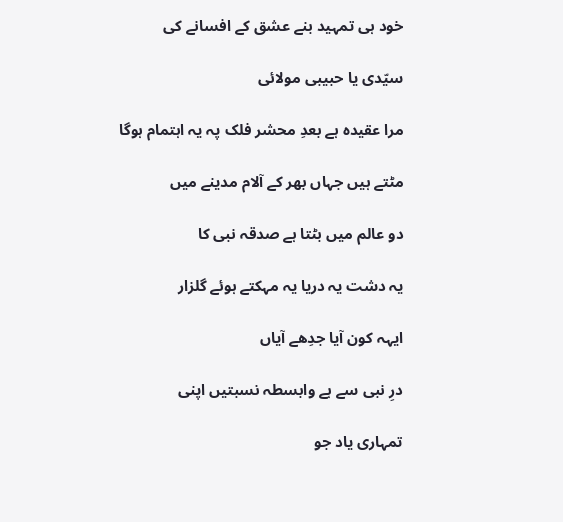خود ہی تمہید بنے عشق کے افسانے کی

سیّدی یا حبیبی مولائی

مرا عقیدہ ہے بعدِ محشر فلک پہ یہ اہتمام ہوگا

مٹتے ہیں جہاں بھر کے آلام مدینے میں

دو عالم میں بٹتا ہے صدقہ نبی کا

یہ دشت یہ دریا یہ مہکتے ہوئے گلزار

ایہہ کون آیا جدِھے آیاں

درِ نبی سے ہے وابسطہ نسبتیں اپنی

تمہاری یاد جو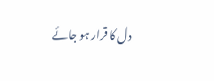دل کا قرار ہو جائے